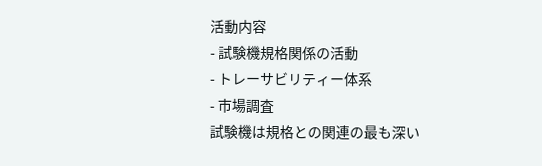活動内容
- 試験機規格関係の活動
- トレーサビリティー体系
- 市場調査
試験機は規格との関連の最も深い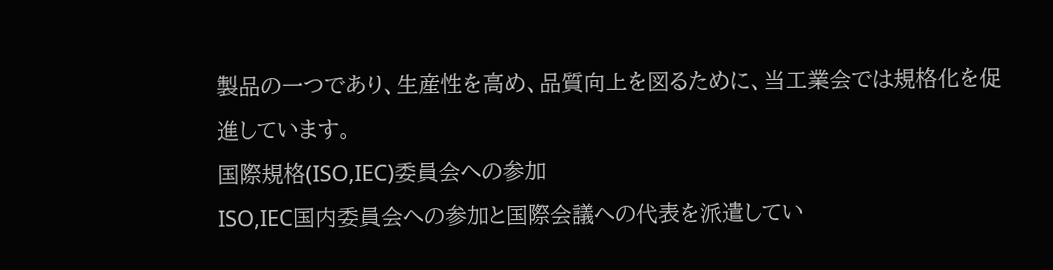製品の一つであり、生産性を高め、品質向上を図るために、当工業会では規格化を促進しています。
国際規格(ISO,IEC)委員会への参加
ISO,IEC国内委員会への参加と国際会議への代表を派遣してい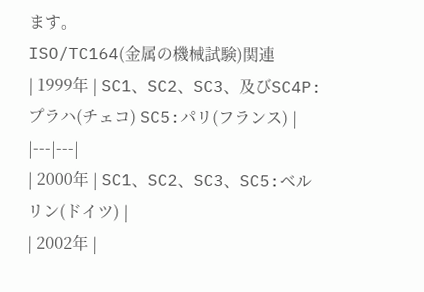ます。
ISO/TC164(金属の機械試験)関連
| 1999年 | SC1、SC2、SC3、及びSC4P:プラハ(チェコ) SC5:パリ(フランス) |
|---|---|
| 2000年 | SC1、SC2、SC3、SC5:ベルリン(ドイツ) |
| 2002年 |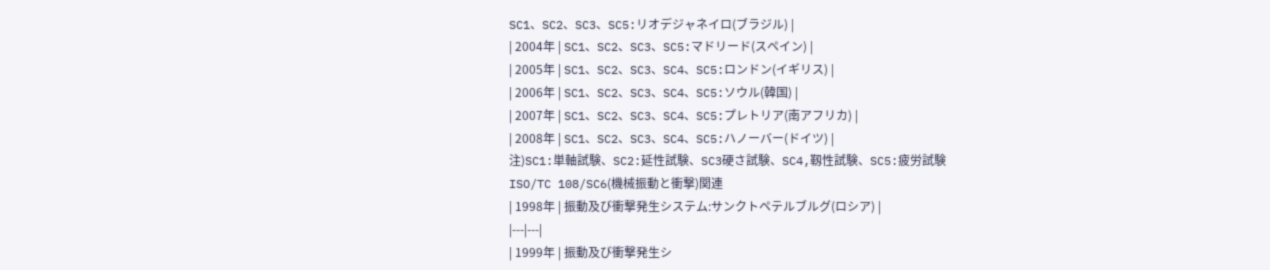SC1、SC2、SC3、SC5:リオデジャネイロ(ブラジル) |
| 2004年 | SC1、SC2、SC3、SC5:マドリード(スペイン) |
| 2005年 | SC1、SC2、SC3、SC4、SC5:ロンドン(イギリス) |
| 2006年 | SC1、SC2、SC3、SC4、SC5:ソウル(韓国) |
| 2007年 | SC1、SC2、SC3、SC4、SC5:プレトリア(南アフリカ) |
| 2008年 | SC1、SC2、SC3、SC4、SC5:ハノーバー(ドイツ) |
注)SC1:単軸試験、SC2:延性試験、SC3硬さ試験、SC4,靱性試験、SC5:疲労試験
ISO/TC 108/SC6(機械振動と衝撃)関連
| 1998年 | 振動及び衝撃発生システム:サンクトペテルブルグ(ロシア) |
|---|---|
| 1999年 | 振動及び衝撃発生シ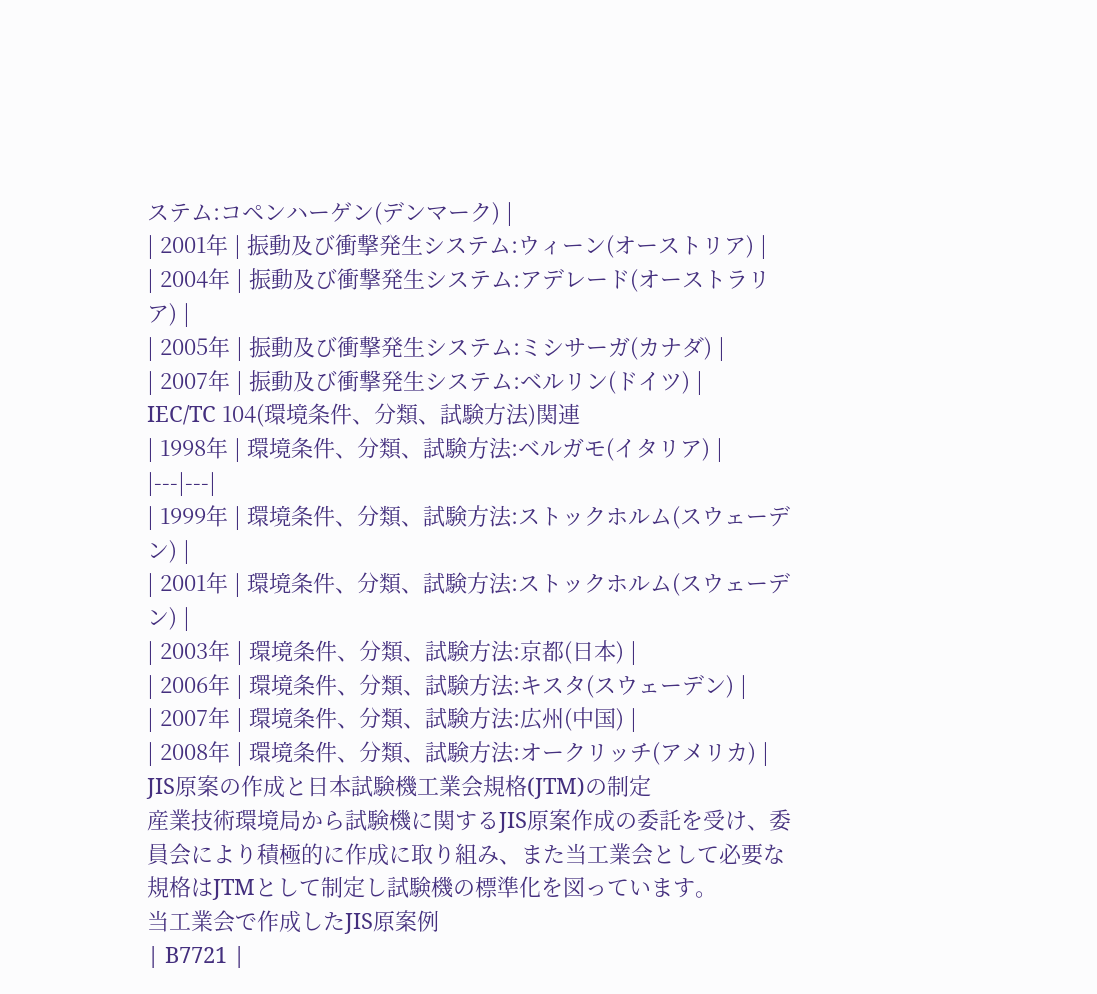ステム:コペンハーゲン(デンマーク) |
| 2001年 | 振動及び衝撃発生システム:ウィーン(オーストリア) |
| 2004年 | 振動及び衝撃発生システム:アデレード(オーストラリア) |
| 2005年 | 振動及び衝撃発生システム:ミシサーガ(カナダ) |
| 2007年 | 振動及び衝撃発生システム:ベルリン(ドイツ) |
IEC/TC 104(環境条件、分類、試験方法)関連
| 1998年 | 環境条件、分類、試験方法:ベルガモ(イタリア) |
|---|---|
| 1999年 | 環境条件、分類、試験方法:ストックホルム(スウェーデン) |
| 2001年 | 環境条件、分類、試験方法:ストックホルム(スウェーデン) |
| 2003年 | 環境条件、分類、試験方法:京都(日本) |
| 2006年 | 環境条件、分類、試験方法:キスタ(スウェーデン) |
| 2007年 | 環境条件、分類、試験方法:広州(中国) |
| 2008年 | 環境条件、分類、試験方法:オークリッチ(アメリカ) |
JIS原案の作成と日本試験機工業会規格(JTM)の制定
産業技術環境局から試験機に関するJIS原案作成の委託を受け、委員会により積極的に作成に取り組み、また当工業会として必要な規格はJTMとして制定し試験機の標準化を図っています。
当工業会で作成したJIS原案例
| B7721 |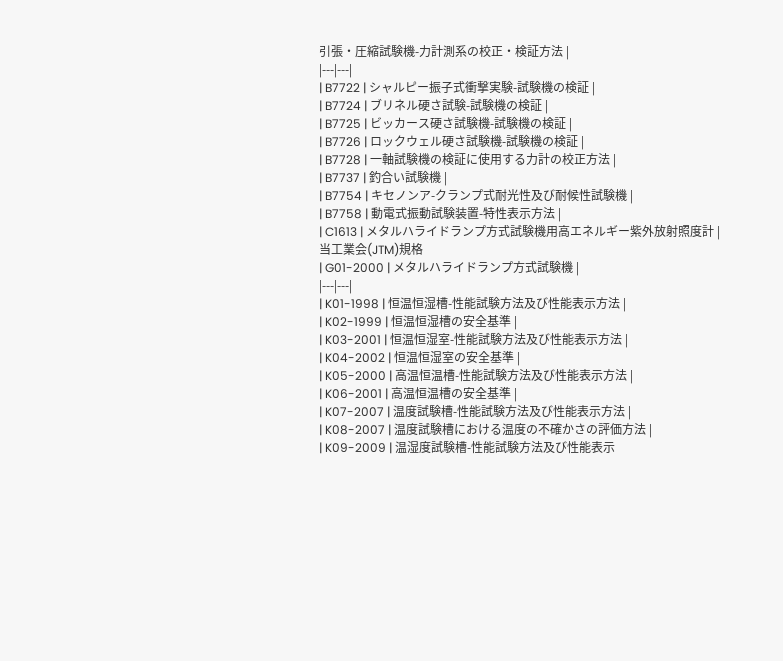引張・圧縮試験機-力計測系の校正・検証方法 |
|---|---|
| B7722 | シャルピー振子式衝撃実験-試験機の検証 |
| B7724 | ブリネル硬さ試験-試験機の検証 |
| B7725 | ビッカース硬さ試験機-試験機の検証 |
| B7726 | ロックウェル硬さ試験機-試験機の検証 |
| B7728 | 一軸試験機の検証に使用する力計の校正方法 |
| B7737 | 釣合い試験機 |
| B7754 | キセノンア-クランプ式耐光性及び耐候性試験機 |
| B7758 | 動電式振動試験装置-特性表示方法 |
| C1613 | メタルハライドランプ方式試験機用高エネルギー紫外放射照度計 |
当工業会(JTM)規格
| G01-2000 | メタルハライドランプ方式試験機 |
|---|---|
| K01-1998 | 恒温恒湿槽-性能試験方法及び性能表示方法 |
| K02-1999 | 恒温恒湿槽の安全基準 |
| K03-2001 | 恒温恒湿室-性能試験方法及び性能表示方法 |
| K04-2002 | 恒温恒湿室の安全基準 |
| K05-2000 | 高温恒温槽-性能試験方法及び性能表示方法 |
| K06-2001 | 高温恒温槽の安全基準 |
| K07-2007 | 温度試験槽-性能試験方法及び性能表示方法 |
| K08-2007 | 温度試験槽における温度の不確かさの評価方法 |
| K09-2009 | 温湿度試験槽-性能試験方法及び性能表示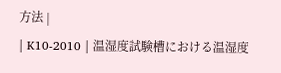方法 |
| K10-2010 | 温湿度試験槽における温湿度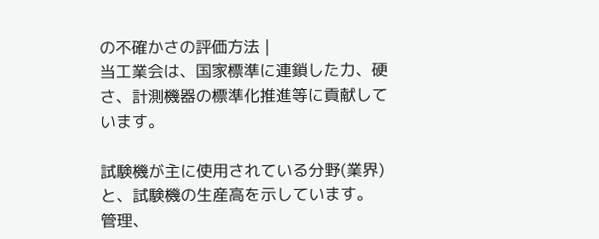の不確かさの評価方法 |
当工業会は、国家標準に連鎖した力、硬さ、計測機器の標準化推進等に貢献しています。

試験機が主に使用されている分野(業界)と、試験機の生産高を示しています。
管理、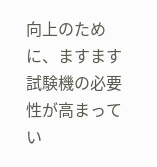向上のために、ますます試験機の必要性が高まってい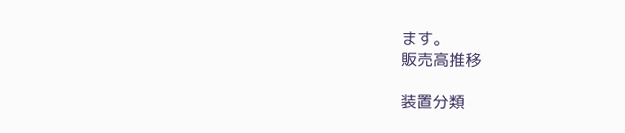ます。
販売高推移

装置分類